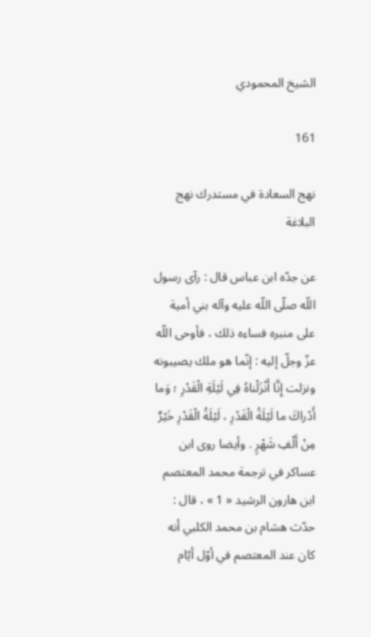الشيخ المحمودي

161

نهج السعادة في مستدرك نهج البلاغة

عن جدّه ابن عباس قال : رآى رسول اللّه صلّى اللّه عليه وآله بني أمية على منبره فساءه ذلك ، فأوحى اللّه عزّ وجلّ إليه : إنّما هو ملك يصيبونه ونزلت إِنَّا أَنْزَلْناهُ فِي لَيْلَةِ الْقَدْرِ ؛ وَما أَدْراكَ ما لَيْلَةُ الْقَدْرِ ، لَيْلَةُ الْقَدْرِ خَيْرٌ مِنْ أَلْفِ شَهْرٍ . وأيضا روى ابن عساكر في ترجمة محمد المعتصم ابن هارون الرشيد « 1 » ، قال : حدّث هشام بن محمد الكلبي أنه كان عند المعتصم في أوّل أيّام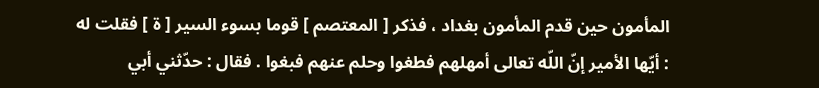المأمون حين قدم المأمون بغداد ، فذكر [ المعتصم ] قوما بسوء السير [ ة ] فقلت له : أيّها الأمير إنّ اللّه تعالى أمهلهم فطغوا وحلم عنهم فبغوا . فقال : حدّثني أبي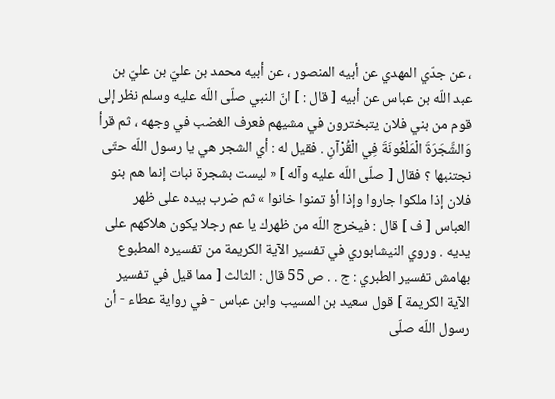، عن جدّي المهدي عن أبيه المنصور ، عن أبيه محمد بن عليّ بن عليّ بن عبد اللّه بن عباس عن أبيه [ قال : ] انّ النبي صلّى اللّه عليه وسلم نظر إلى قوم من بني فلان يتبخترون في مشيهم فعرف الغضب في وجهه ، ثم قرأ وَالشَّجَرَةَ الْمَلْعُونَةَ فِي الْقُرْآنِ . فقيل له : أي الشجر هي يا رسول اللّه حتّى نجتنبها ؟ فقال [ صلّى اللّه عليه وآله ] « ليست بشجرة نبات إنما هم بنو فلان إذا ملكوا جاروا وإذا أؤ تمنوا خانوا » ثم ضرب بيده على ظهر العباس [ ف ] قال : فيخرج اللّه من ظهرك يا عم رجلا يكون هلاكهم على يديه . وروي النيشابوري في تفسير الآية الكريمة من تفسيره المطبوع بهامش تفسير الطبري : ج . . ص 55 قال : الثالث [ مما قيل في تفسير الآية الكريمة ] قول سعيد بن المسيب وابن عباس - في رواية عطاء - أن رسول اللّه صلّى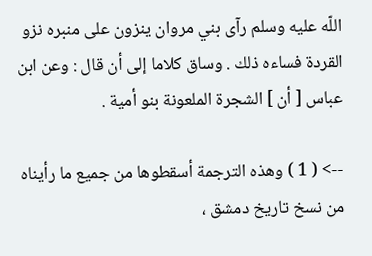اللّه عليه وسلم رآى بني مروان ينزون على منبره نزو القردة فساءه ذلك . وساق كلاما إلى أن قال : وعن ابن عباس [ أن ] الشجرة الملعونة بنو أمية .

--> ( 1 ) وهذه الترجمة أسقطوها من جميع ما رأيناه من نسخ تاريخ دمشق ،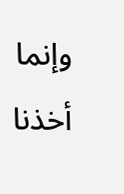وإنما أخذنا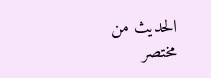الحديث من مختصر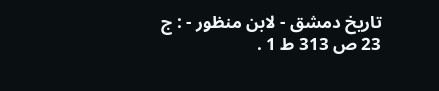تاريخ دمشق - لابن منظور - : ج 23 ص 313 ط 1 .